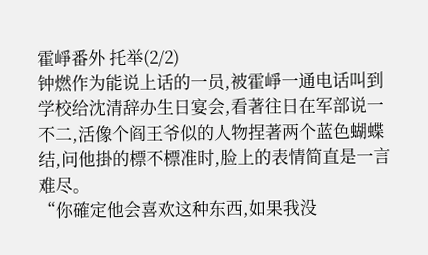霍崢番外 托举(2/2)
钟燃作为能说上话的一员,被霍崢一通电话叫到学校给沈清辞办生日宴会,看著往日在军部说一不二,活像个阎王爷似的人物捏著两个蓝色蝴蝶结,问他掛的標不標准时,脸上的表情简直是一言难尽。
“你確定他会喜欢这种东西,如果我没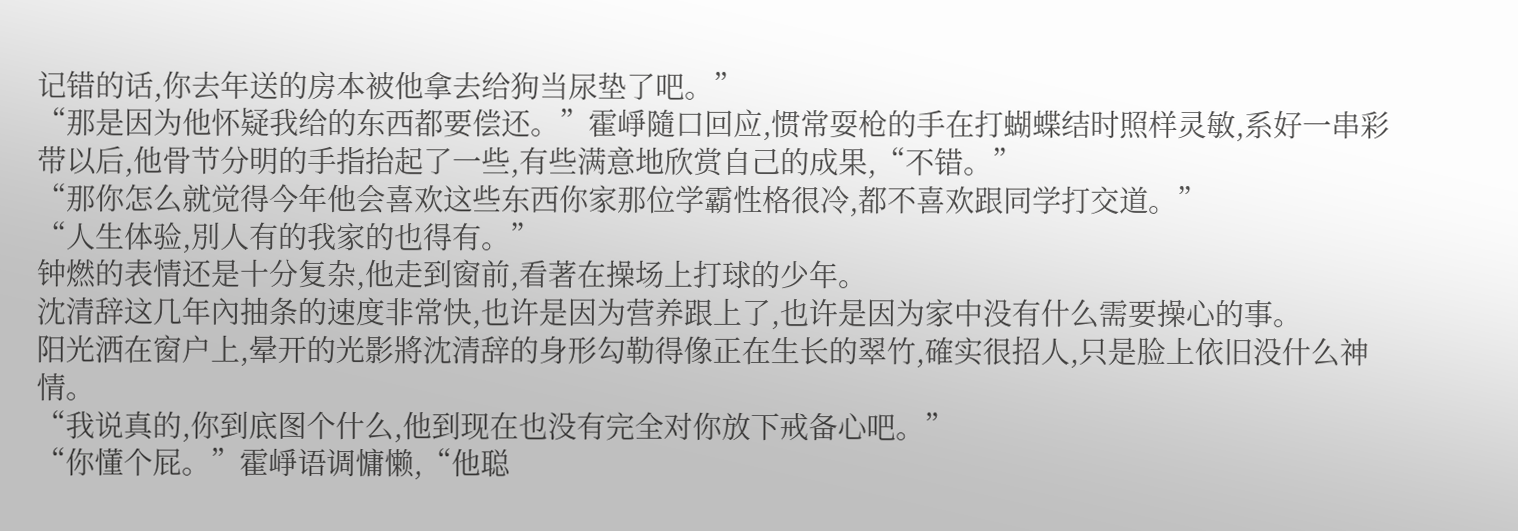记错的话,你去年送的房本被他拿去给狗当尿垫了吧。”
“那是因为他怀疑我给的东西都要偿还。”霍崢隨口回应,惯常耍枪的手在打蝴蝶结时照样灵敏,系好一串彩带以后,他骨节分明的手指抬起了一些,有些满意地欣赏自己的成果,“不错。”
“那你怎么就觉得今年他会喜欢这些东西你家那位学霸性格很冷,都不喜欢跟同学打交道。”
“人生体验,別人有的我家的也得有。”
钟燃的表情还是十分复杂,他走到窗前,看著在操场上打球的少年。
沈清辞这几年內抽条的速度非常快,也许是因为营养跟上了,也许是因为家中没有什么需要操心的事。
阳光洒在窗户上,晕开的光影將沈清辞的身形勾勒得像正在生长的翠竹,確实很招人,只是脸上依旧没什么神情。
“我说真的,你到底图个什么,他到现在也没有完全对你放下戒备心吧。”
“你懂个屁。”霍崢语调慵懒,“他聪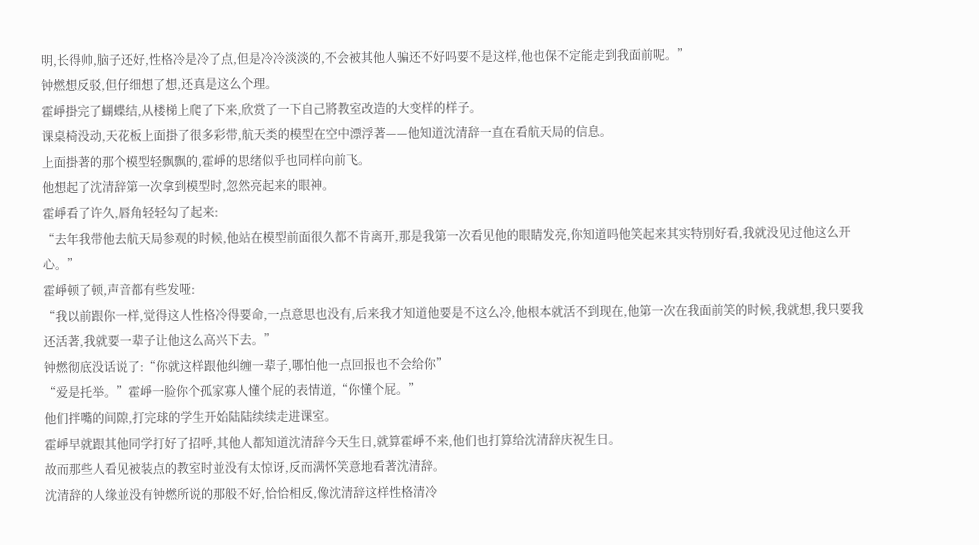明,长得帅,脑子还好,性格冷是冷了点,但是冷冷淡淡的,不会被其他人骗还不好吗要不是这样,他也保不定能走到我面前呢。”
钟燃想反驳,但仔细想了想,还真是这么个理。
霍崢掛完了蝴蝶结,从楼梯上爬了下来,欣赏了一下自己將教室改造的大变样的样子。
课桌椅没动,天花板上面掛了很多彩带,航天类的模型在空中漂浮著——他知道沈清辞一直在看航天局的信息。
上面掛著的那个模型轻飘飘的,霍崢的思绪似乎也同样向前飞。
他想起了沈清辞第一次拿到模型时,忽然亮起来的眼神。
霍崢看了许久,唇角轻轻勾了起来:
“去年我带他去航天局参观的时候,他站在模型前面很久都不肯离开,那是我第一次看见他的眼睛发亮,你知道吗他笑起来其实特別好看,我就没见过他这么开心。”
霍崢顿了顿,声音都有些发哑:
“我以前跟你一样,觉得这人性格冷得要命,一点意思也没有,后来我才知道他要是不这么冷,他根本就活不到现在,他第一次在我面前笑的时候,我就想,我只要我还活著,我就要一辈子让他这么高兴下去。”
钟燃彻底没话说了:“你就这样跟他纠缠一辈子,哪怕他一点回报也不会给你”
“爱是托举。”霍崢一脸你个孤家寡人懂个屁的表情道,“你懂个屁。”
他们拌嘴的间隙,打完球的学生开始陆陆续续走进课室。
霍崢早就跟其他同学打好了招呼,其他人都知道沈清辞今天生日,就算霍崢不来,他们也打算给沈清辞庆祝生日。
故而那些人看见被装点的教室时並没有太惊讶,反而满怀笑意地看著沈清辞。
沈清辞的人缘並没有钟燃所说的那般不好,恰恰相反,像沈清辞这样性格清冷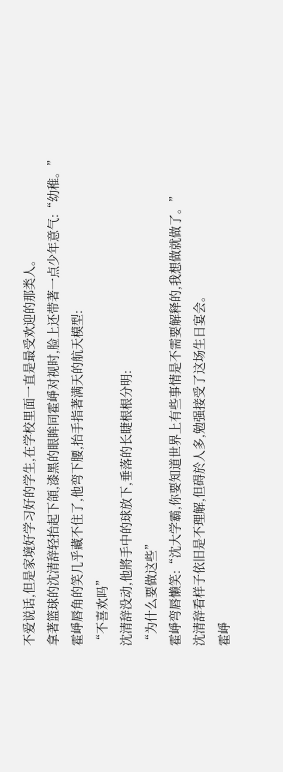不爱说话,但是家境好学习好的学生,在学校里面一直是最受欢迎的那类人。
拿著篮球的沈清辞轻抬起下頜,漆黑的眼眸同霍崢对视时,脸上还带著一点少年意气:“幼稚。”
霍崢唇角的笑几乎藏不住了,他弯下腰,抬手指著满天的航天模型:
“不喜欢吗”
沈清辞没动,他將手中的球放下,垂落的长睫根根分明:
“为什么要做这些”
霍崢弯唇懒笑:“沈大学霸,你要知道世界上有些事情是不需要解释的,我想做就做了。”
沈清辞看样子依旧是不理解,但碍於人多,勉强接受了这场生日宴会。
霍崢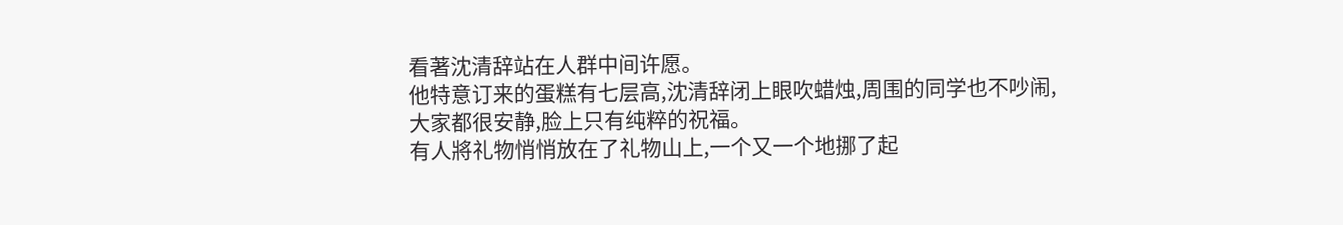看著沈清辞站在人群中间许愿。
他特意订来的蛋糕有七层高,沈清辞闭上眼吹蜡烛,周围的同学也不吵闹,大家都很安静,脸上只有纯粹的祝福。
有人將礼物悄悄放在了礼物山上,一个又一个地挪了起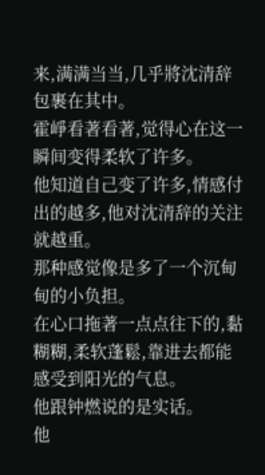来,满满当当,几乎將沈清辞包裹在其中。
霍崢看著看著,觉得心在这一瞬间变得柔软了许多。
他知道自己变了许多,情感付出的越多,他对沈清辞的关注就越重。
那种感觉像是多了一个沉甸甸的小负担。
在心口拖著一点点往下的,黏糊糊,柔软蓬鬆,靠进去都能感受到阳光的气息。
他跟钟燃说的是实话。
他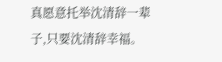真愿意托举沈清辞一辈子,只要沈清辞幸福。